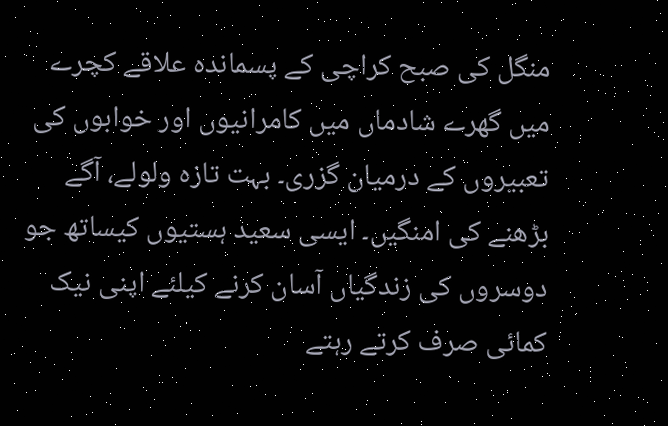منگل کی صبح کراچی کے پسماندہ علاقے کچرے میں گھرے شادماں میں کامرانیوں اور خوابوں کی تعبیروں کے درمیان گزری۔ بہت تازہ ولولے، آگے بڑھنے کی امنگیں۔ ایسی سعید ہستیوں کیساتھ جو دوسروں کی زندگیاں آسان کرنے کیلئے اپنی نیک کمائی صرف کرتے رہتے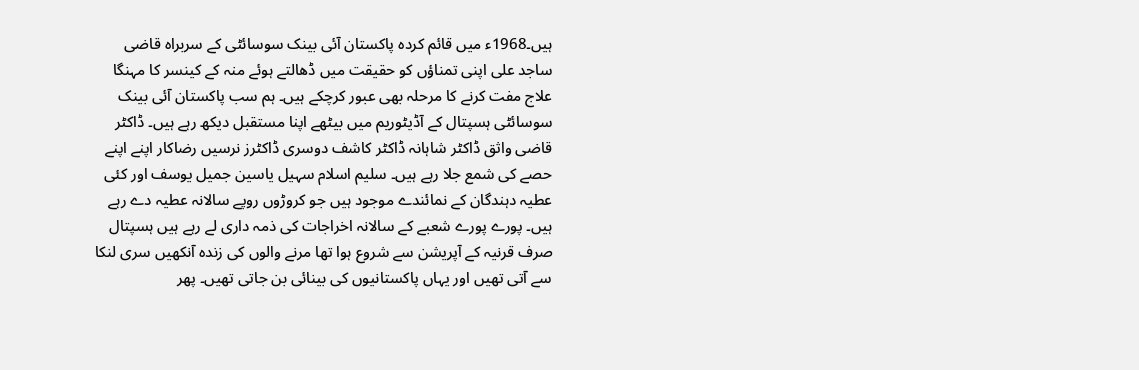ہیں۔1968ء میں قائم کردہ پاکستان آئی بینک سوسائٹی کے سربراہ قاضی ساجد علی اپنی تمناؤں کو حقیقت میں ڈھالتے ہوئے منہ کے کینسر کا مہنگا علاج مفت کرنے کا مرحلہ بھی عبور کرچکے ہیں۔ ہم سب پاکستان آئی بینک سوسائٹی ہسپتال کے آڈیٹوریم میں بیٹھے اپنا مستقبل دیکھ رہے ہیں۔ ڈاکٹر قاضی واثق ڈاکٹر شاہانہ ڈاکٹر کاشف دوسری ڈاکٹرز نرسیں رضاکار اپنے اپنے حصے کی شمع جلا رہے ہیں۔ سلیم اسلام سہیل یاسین جمیل یوسف اور کئی عطیہ دہندگان کے نمائندے موجود ہیں جو کروڑوں روپے سالانہ عطیہ دے رہے ہیں۔ پورے پورے شعبے کے سالانہ اخراجات کی ذمہ داری لے رہے ہیں ہسپتال صرف قرنیہ کے آپریشن سے شروع ہوا تھا مرنے والوں کی زندہ آنکھیں سری لنکا سے آتی تھیں اور یہاں پاکستانیوں کی بینائی بن جاتی تھیں۔ پھر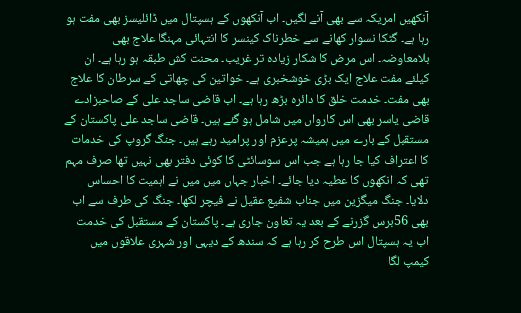آنکھیں امریکہ سے بھی آنے لگیں۔ اب آنکھوں کے ہسپتال میں ڈائلیسز بھی مفت ہو رہا ہے۔ گٹکا نسوار کھانے سے خطرناک کینسر کا انتہائی مہنگا علاج بھی بلامعاوضہ۔ اس مرض کا شکار زیادہ تر غریب۔ محنت کش طبقہ ہو رہا ہے۔ ان کیلئے مفت علاج ایک بڑی خوشخبری ہے۔ خواتین کی چھاتی کے سرطان کا علاج بھی مفت۔ خدمت خلق کا دائرہ بڑھ رہا ہے۔ اب قاضی ساجد علی کے صاحبزادے قاضی یاسر بھی اس کارواں میں شامل ہو گئے ہیں۔ قاضی ساجد علی پاکستان کے مستقبل کے بارے میں ہمیشہ پرعزم اور پرامید رہے ہیں۔ جنگ گروپ کی خدمات کا اعتراف کیا جا رہا ہے جب اس سوسائٹی کا کوئی دفتر بھی نہیں تھا صرف مہم تھی کہ انکھوں کا عطیہ دیا جائے۔ اخبار جہاں میں میں نے اہمیت کا احساس دلایا۔ جنگ میگزین میں جناب شفیع عقیل نے فیچر لکھا۔ جنگ کی طرف سے اب بھی 56برس گزرنے کے بعد یہ تعاون جاری ہے۔ پاکستان کے مستقبل کی خدمت اب یہ ہسپتال اس طرح کر رہا ہے کہ سندھ کے دیہی اور شہری علاقوں میں کیمپ لگا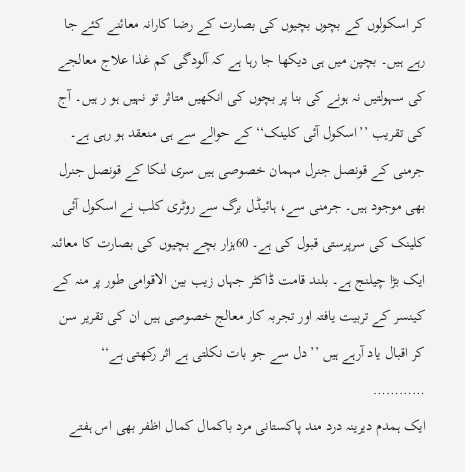کر اسکولوں کے بچوں بچیوں کی بصارت کے رضا کارانہ معائنے کئے جا رہے ہیں۔ بچپن میں ہی دیکھا جا رہا ہے کہ آلودگی کم غذا علاج معالجے کی سہولتیں نہ ہونے کی بنا پر بچوں کی انکھیں متاثر تو نہیں ہو ر ہیں۔ آج کی تقریب ’’اسکول آئی کلینک‘‘ کے حوالے سے ہی منعقد ہو رہی ہے۔ جرمنی کے قونصل جنرل مہمان خصوصی ہیں سری لنکا کے قونصل جنرل بھی موجود ہیں۔ جرمنی سے، ہائیڈل برگ سے روٹری کلب نے اسکول آئی کلینک کی سرپرستی قبول کی ہے۔ 60ہزار بچے بچیوں کی بصارت کا معائنہ ایک بڑا چیلنج ہے۔ بلند قامت ڈاکٹر جہاں زیب بین الاقوامی طور پر منہ کے کینسر کے تربیت یافتہ اور تجربہ کار معالج خصوصی ہیں ان کی تقریر سن کر اقبال یاد آرہے ہیں ’’دل سے جو بات نکلتی ہے اثر رکھتی ہے‘‘
…………
ایک ہمدم دیرینہ درد مند پاکستانی مرد باکمال کمال اظفر بھی اس ہفتے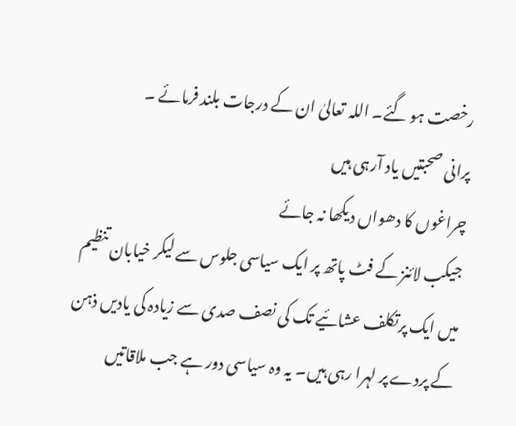رخصت ہو گئے۔ اللہ تعالیٰ ان کے درجات بلند فرمائے ۔
پرانی صحبتیں یاد آرہی ہیں
چراغوں کا دھواں دیکھا نہ جائے
جیکب لائنز کے فٹ پاتھ پر ایک سیاسی جلوس سے لیکر خیابان تنظیم میں ایک پرتکلف عشائیے تک کی نصف صدی سے زیادہ کی یادیں ذہن کے پردے پر لہرا رہی ہیں۔ یہ وہ سیاسی دور ہے جب ملاقاتیں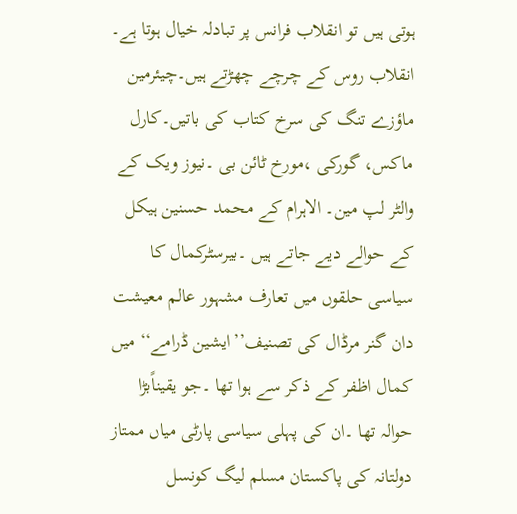ہوتی ہیں تو انقلاب فرانس پر تبادلہ خیال ہوتا ہے۔ انقلاب روس کے چرچے چھڑتے ہیں۔چیئرمین ماؤزے تنگ کی سرخ کتاب کی باتیں۔کارل ماکس، گورکی ،مورخ ٹائن بی ۔نیوز ویک کے والٹر لپ مین۔ الاہرام کے محمد حسنین ہیکل کے حوالے دیے جاتے ہیں ۔بیرسٹرکمال کا سیاسی حلقوں میں تعارف مشہور عالم معیشت دان گنر مرڈال کی تصنیف’’ایشین ڈرامے‘‘ میں کمال اظفر کے ذکر سے ہوا تھا ۔جو یقیناًبڑا حوالہ تھا ۔ان کی پہلی سیاسی پارٹی میاں ممتاز دولتانہ کی پاکستان مسلم لیگ کونسل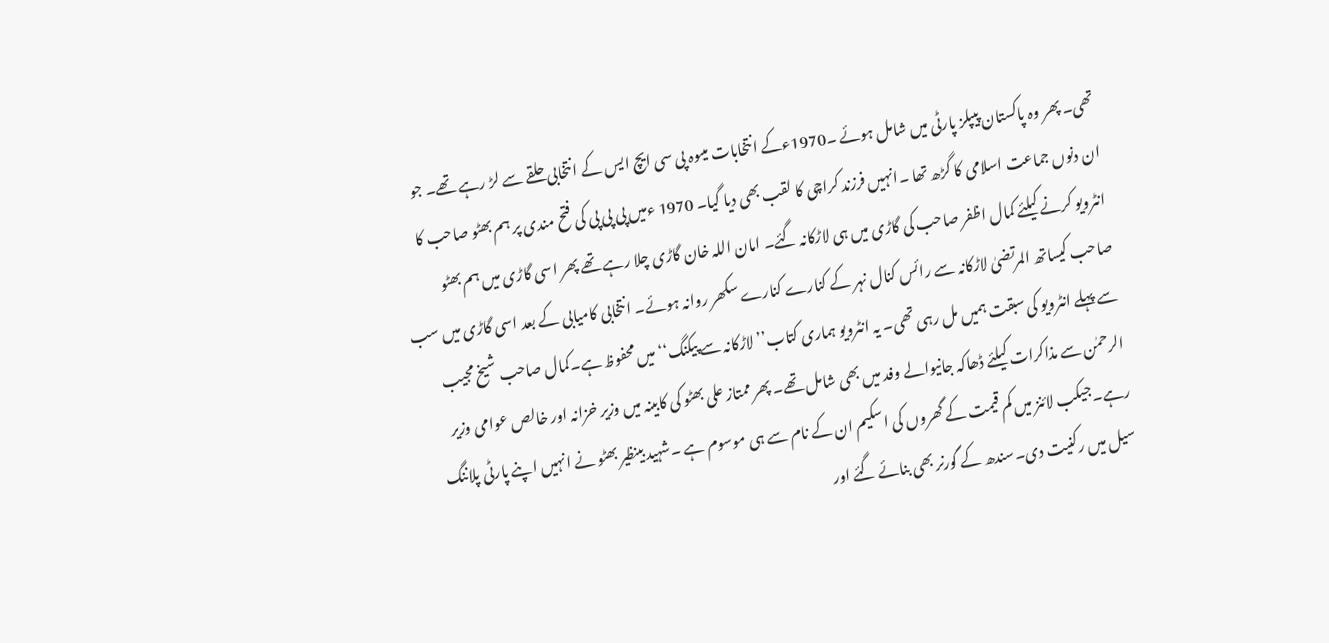تھی۔ پھر وہ پاکستان پیپلز پارٹی میں شامل ہوئے ۔1970ءکے انتخابات میںوہ پی سی ایچ ایس کے انتخابی حلقے سے لڑ رہے تھے۔ جو ان دنوں جماعت اسلامی کا گڑھ تھا ۔انہیں فرزند کراچی کا لقب بھی دیا گیا۔ 1970 ءمیں پی پی پی کی فتح مندی پر ہم بھٹو صاحب کا انٹرویو کرنے کیلئے کمال اظفر صاحب کی گاڑی میں ہی لاڑکانہ گئے۔ امان اللہ خان گاڑی چلا رہے تھے پھر اسی گاڑی میں ہم بھٹو صاحب کیساتھ المرتضیٰ لاڑکانہ سے رائس کنال نہر کے کنارے کنارے سکھر روانہ ہوئے۔ انتخابی کامیابی کے بعد اسی گاڑی میں سب سے پہلے انٹرویو کی سبقت ہمیں مل رہی تھی۔ یہ انٹرویو ہماری کتاب’’لاڑکانہ سے پیکنگ‘‘ میں محفوظ ہے۔کمال صاحب شیخ مجیب الرحمٰن سے مذاکرات کیلئے ڈھاکہ جانیوالے وفد میں بھی شامل تھے۔ پھر ممتاز علی بھٹو کی کابینہ میں وزیر خزانہ اور خالص عوامی وزیر رہے۔جیکب لائنز میں کم قیمت کے گھروں کی اسکیم ان کے نام سے ہی موسوم ہے ۔شہید بینظیر بھٹو نے انہیں اپنے پارٹی پلاننگ سیل میں رکنیت دی۔سندھ کے گورنر بھی بنائے گئے اور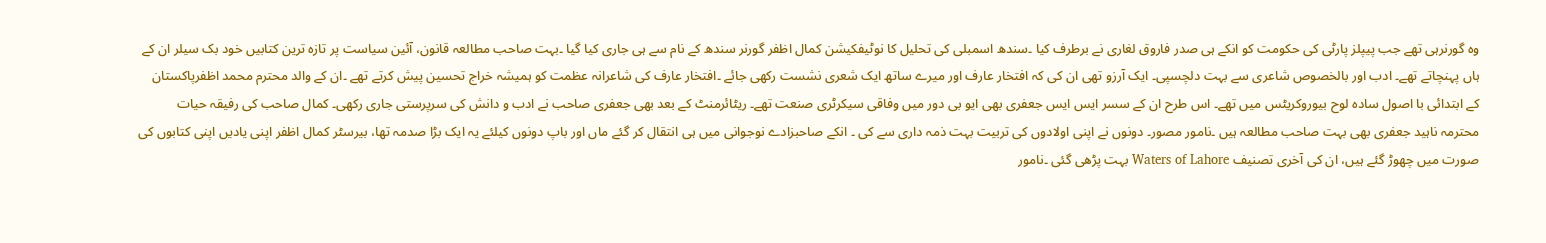وہ گورنرہی تھے جب پیپلز پارٹی کی حکومت کو انکے ہی صدر فاروق لغاری نے برطرف کیا ۔سندھ اسمبلی کی تحلیل کا نوٹیفکیشن کمال اظفر گورنر سندھ کے نام سے ہی جاری کیا گیا ۔بہت صاحب مطالعہ قانون، آئین سیاست پر تازہ ترین کتابیں خود بک سیلر ان کے ہاں پہنچاتے تھے۔ ادب اور بالخصوص شاعری سے بہت دلچسپی۔ ایک آرزو تھی ان کی کہ افتخار عارف اور میرے ساتھ ایک شعری نشست رکھی جائے ۔افتخار عارف کی شاعرانہ عظمت کو ہمیشہ خراج تحسین پیش کرتے تھے ۔ان کے والد محترم محمد اظفرپاکستان کے ابتدائی با اصول سادہ لوح بیوروکریٹس میں تھے۔ اس طرح ان کے سسر ایس ایس جعفری بھی ایو بی دور میں وفاقی سیکرٹری صنعت تھے۔ ریٹائرمنٹ کے بعد بھی جعفری صاحب نے ادب و دانش کی سرپرستی جاری رکھی۔ کمال صاحب کی رفیقہ حیات محترمہ ناہید جعفری بھی بہت صاحب مطالعہ ہیں ۔نامور مصور۔ دونوں نے اپنی اولادوں کی تربیت بہت ذمہ داری سے کی ۔ انکے صاحبزادے نوجوانی میں ہی انتقال کر گئے ماں اور باپ دونوں کیلئے یہ ایک بڑا صدمہ تھا، بیرسٹر کمال اظفر اپنی یادیں اپنی کتابوں کی صورت میں چھوڑ گئے ہیں، ان کی آخری تصنیف Waters of Lahore بہت پڑھی گئی ۔نامور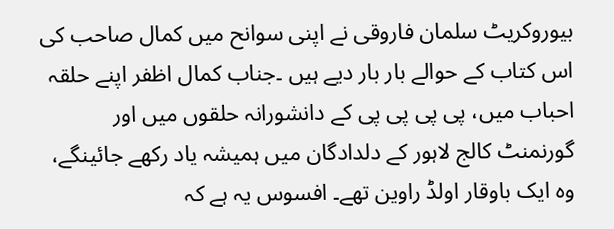بیوروکریٹ سلمان فاروقی نے اپنی سوانح میں کمال صاحب کی اس کتاب کے حوالے بار بار دیے ہیں ۔جناب کمال اظفر اپنے حلقہ احباب میں، پی پی پی پی کے دانشورانہ حلقوں میں اور گورنمنٹ کالج لاہور کے دلدادگان میں ہمیشہ یاد رکھے جائینگے، وہ ایک باوقار اولڈ راوین تھے۔ افسوس یہ ہے کہ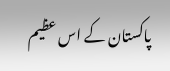پاکستان کے اس عظیم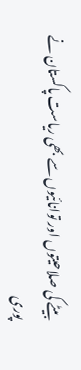بیٹے کی صلاحیتوں اور توانائیوں سے بھی ریاست پاکستان نے پوری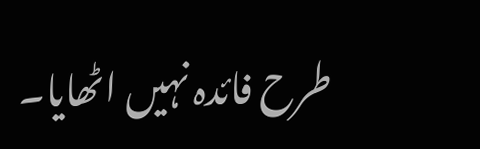طرح فائدہ نہیں اٹھایا۔